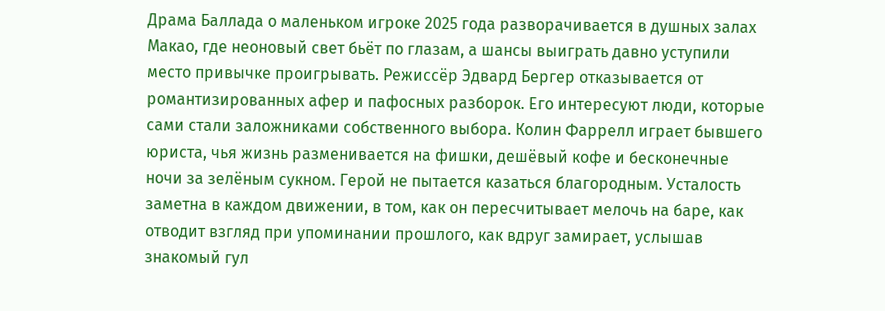Драма Баллада о маленьком игроке 2025 года разворачивается в душных залах Макао, где неоновый свет бьёт по глазам, а шансы выиграть давно уступили место привычке проигрывать. Режиссёр Эдвард Бергер отказывается от романтизированных афер и пафосных разборок. Его интересуют люди, которые сами стали заложниками собственного выбора. Колин Фаррелл играет бывшего юриста, чья жизнь разменивается на фишки, дешёвый кофе и бесконечные ночи за зелёным сукном. Герой не пытается казаться благородным. Усталость заметна в каждом движении, в том, как он пересчитывает мелочь на баре, как отводит взгляд при упоминании прошлого, как вдруг замирает, услышав знакомый гул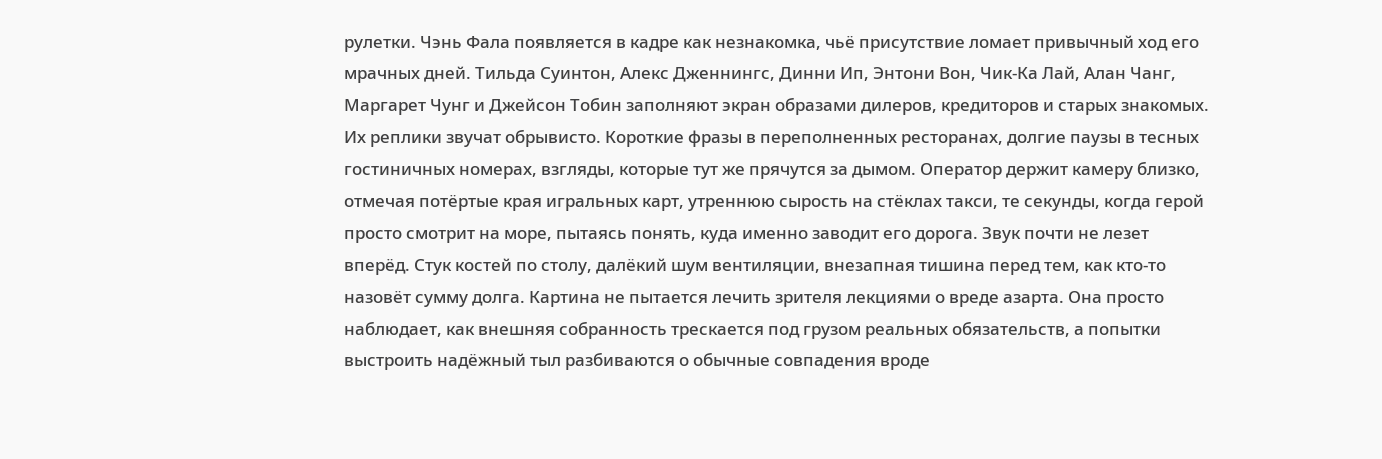рулетки. Чэнь Фала появляется в кадре как незнакомка, чьё присутствие ломает привычный ход его мрачных дней. Тильда Суинтон, Алекс Дженнингс, Динни Ип, Энтони Вон, Чик-Ка Лай, Алан Чанг, Маргарет Чунг и Джейсон Тобин заполняют экран образами дилеров, кредиторов и старых знакомых. Их реплики звучат обрывисто. Короткие фразы в переполненных ресторанах, долгие паузы в тесных гостиничных номерах, взгляды, которые тут же прячутся за дымом. Оператор держит камеру близко, отмечая потёртые края игральных карт, утреннюю сырость на стёклах такси, те секунды, когда герой просто смотрит на море, пытаясь понять, куда именно заводит его дорога. Звук почти не лезет вперёд. Стук костей по столу, далёкий шум вентиляции, внезапная тишина перед тем, как кто-то назовёт сумму долга. Картина не пытается лечить зрителя лекциями о вреде азарта. Она просто наблюдает, как внешняя собранность трескается под грузом реальных обязательств, а попытки выстроить надёжный тыл разбиваются о обычные совпадения вроде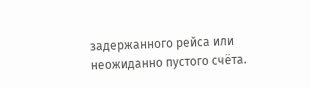задержанного рейса или неожиданно пустого счёта.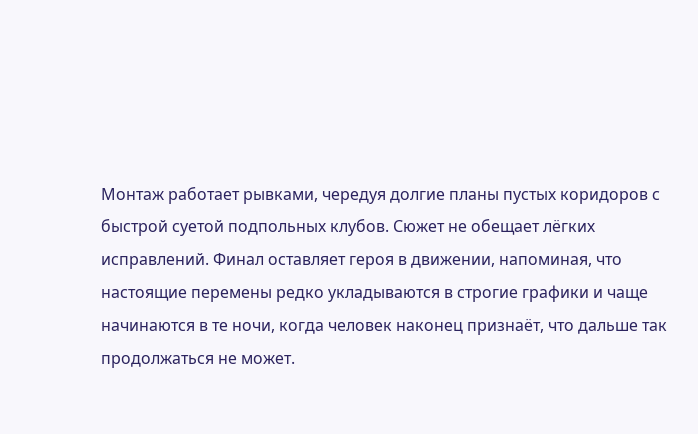Монтаж работает рывками, чередуя долгие планы пустых коридоров с быстрой суетой подпольных клубов. Сюжет не обещает лёгких исправлений. Финал оставляет героя в движении, напоминая, что настоящие перемены редко укладываются в строгие графики и чаще начинаются в те ночи, когда человек наконец признаёт, что дальше так продолжаться не может.